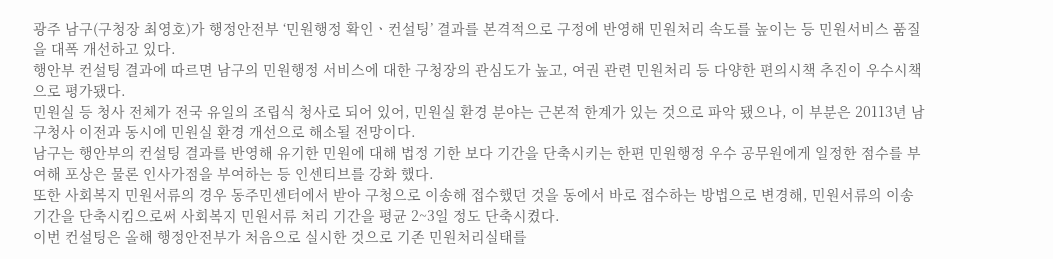광주 남구(구청장 최영호)가 행정안전부 ‘민원행정 확인ㆍ컨설팅’ 결과를 본격적으로 구정에 반영해 민원처리 속도를 높이는 등 민원서비스 품질을 대폭 개선하고 있다.
행안부 컨설팅 결과에 따르면 남구의 민원행정 서비스에 대한 구청장의 관심도가 높고, 여권 관련 민원처리 등 다양한 편의시책 추진이 우수시책으로 평가됐다.
민원실 등 청사 전체가 전국 유일의 조립식 청사로 되어 있어, 민원실 환경 분야는 근본적 한계가 있는 것으로 파악 됐으나, 이 부분은 20113년 남구청사 이전과 동시에 민원실 환경 개선으로 해소될 전망이다.
남구는 행안부의 컨설팅 결과를 반영해 유기한 민원에 대해 법정 기한 보다 기간을 단축시키는 한편 민원행정 우수 공무원에게 일정한 점수를 부여해 포상은 물론 인사가점을 부여하는 등 인센티브를 강화 했다.
또한 사회복지 민원서류의 경우 동주민센터에서 받아 구청으로 이송해 접수했던 것을 동에서 바로 접수하는 방법으로 변경해, 민원서류의 이송 기간을 단축시킴으로써 사회복지 민원서류 처리 기간을 평균 2~3일 정도 단축시켰다.
이번 컨설팅은 올해 행정안전부가 처음으로 실시한 것으로 기존 민원처리실태를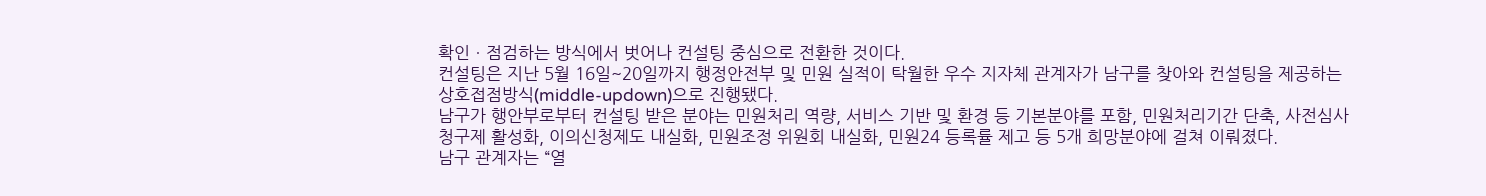확인ㆍ점검하는 방식에서 벗어나 컨설팅 중심으로 전환한 것이다.
컨설팅은 지난 5월 16일~20일까지 행정안전부 및 민원 실적이 탁월한 우수 지자체 관계자가 남구를 찾아와 컨설팅을 제공하는 상호접점방식(middle-updown)으로 진행됐다.
남구가 행안부로부터 컨설팅 받은 분야는 민원처리 역량, 서비스 기반 및 환경 등 기본분야를 포함, 민원처리기간 단축, 사전심사청구제 활성화, 이의신청제도 내실화, 민원조정 위원회 내실화, 민원24 등록률 제고 등 5개 희망분야에 걸쳐 이뤄졌다.
남구 관계자는 “열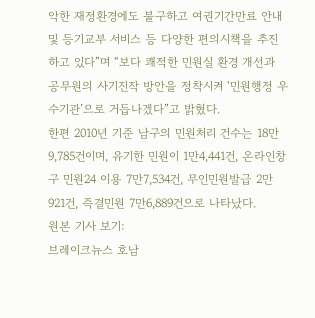악한 재정환경에도 불구하고 여권기간만료 안내 및 등기교부 서비스 등 다양한 편의시책을 추진하고 있다”며 “보다 쾌적한 민원실 환경 개선과 공무원의 사기진작 방안을 정착시켜 ‘민원행정 우수기관’으로 거듭나겠다”고 밝혔다.
한편 2010년 기준 남구의 민원처리 건수는 18만 9,785건이며, 유기한 민원이 1만4,441건, 온라인창구 민원24 이용 7만7,534건, 무인민원발급 2만921건, 즉결민원 7만6,889건으로 나타났다.
원본 기사 보기:
브레이크뉴스 호남